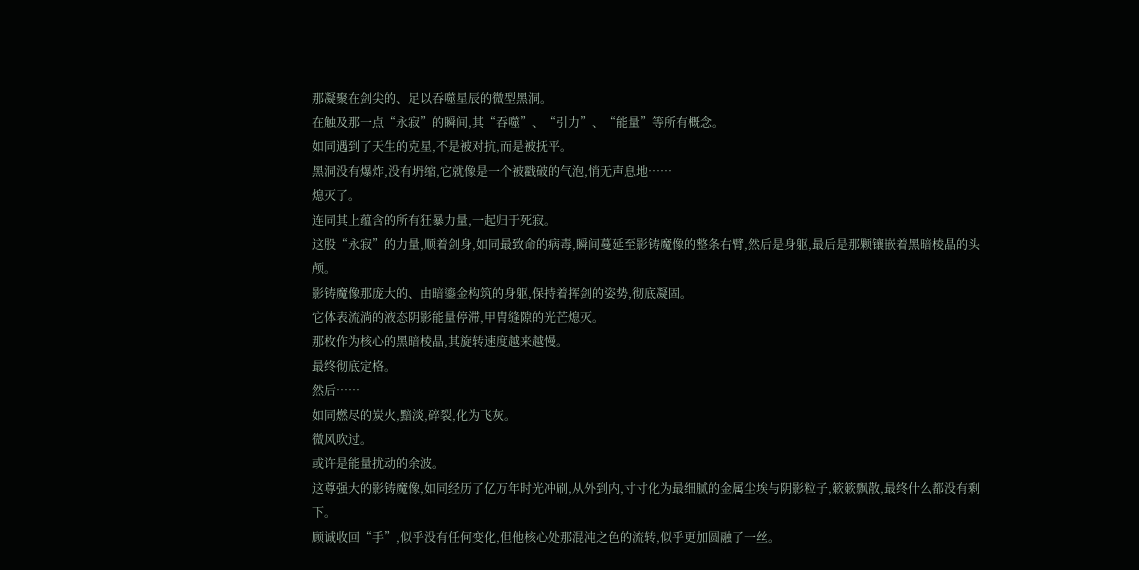那凝聚在剑尖的、足以吞噬星辰的微型黑洞。
在触及那一点“永寂”的瞬间,其“吞噬”、“引力”、“能量”等所有概念。
如同遇到了天生的克星,不是被对抗,而是被抚平。
黑洞没有爆炸,没有坍缩,它就像是一个被戳破的气泡,悄无声息地……
熄灭了。
连同其上蕴含的所有狂暴力量,一起归于死寂。
这股“永寂”的力量,顺着剑身,如同最致命的病毒,瞬间蔓延至影铸魔像的整条右臂,然后是身躯,最后是那颗镶嵌着黑暗棱晶的头颅。
影铸魔像那庞大的、由暗鎏金构筑的身躯,保持着挥剑的姿势,彻底凝固。
它体表流淌的液态阴影能量停滞,甲胄缝隙的光芒熄灭。
那枚作为核心的黑暗棱晶,其旋转速度越来越慢。
最终彻底定格。
然后……
如同燃尽的炭火,黯淡,碎裂,化为飞灰。
微风吹过。
或许是能量扰动的余波。
这尊强大的影铸魔像,如同经历了亿万年时光冲刷,从外到内,寸寸化为最细腻的金属尘埃与阴影粒子,簌簌飘散,最终什么都没有剩下。
顾诚收回“手”,似乎没有任何变化,但他核心处那混沌之色的流转,似乎更加圆融了一丝。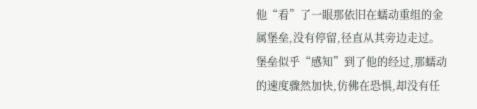他“看”了一眼那依旧在蠕动重组的金属堡垒,没有停留,径直从其旁边走过。
堡垒似乎“感知”到了他的经过,那蠕动的速度骤然加快,仿佛在恐惧,却没有任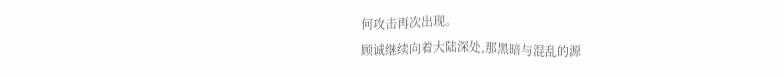何攻击再次出现。
顾诚继续向着大陆深处,那黑暗与混乱的源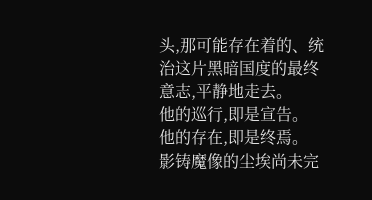头,那可能存在着的、统治这片黑暗国度的最终意志,平静地走去。
他的巡行,即是宣告。
他的存在,即是终焉。
影铸魔像的尘埃尚未完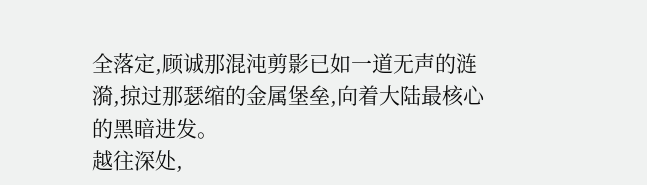全落定,顾诚那混沌剪影已如一道无声的涟漪,掠过那瑟缩的金属堡垒,向着大陆最核心的黑暗进发。
越往深处,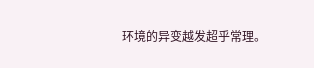环境的异变越发超乎常理。